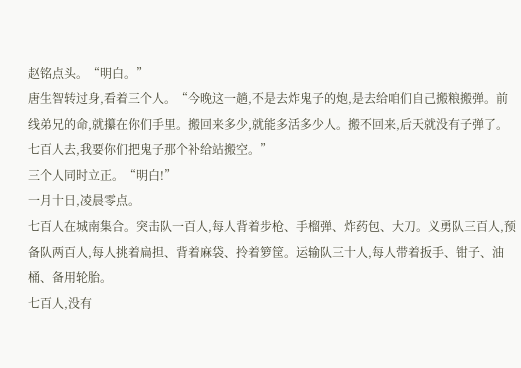赵铭点头。“明白。”
唐生智转过身,看着三个人。“今晚这一趟,不是去炸鬼子的炮,是去给咱们自己搬粮搬弹。前线弟兄的命,就攥在你们手里。搬回来多少,就能多活多少人。搬不回来,后天就没有子弹了。七百人去,我要你们把鬼子那个补给站搬空。”
三个人同时立正。“明白!”
一月十日,凌晨零点。
七百人在城南集合。突击队一百人,每人背着步枪、手榴弹、炸药包、大刀。义勇队三百人,预备队两百人,每人挑着扁担、背着麻袋、拎着箩筐。运输队三十人,每人带着扳手、钳子、油桶、备用轮胎。
七百人,没有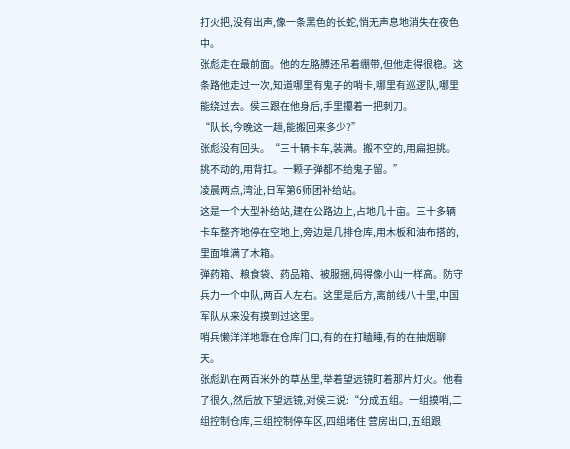打火把,没有出声,像一条黑色的长蛇,悄无声息地消失在夜色中。
张彪走在最前面。他的左胳膊还吊着绷带,但他走得很稳。这条路他走过一次,知道哪里有鬼子的哨卡,哪里有巡逻队,哪里能绕过去。侯三跟在他身后,手里攥着一把刺刀。
“队长,今晚这一趟,能搬回来多少?”
张彪没有回头。“三十辆卡车,装满。搬不空的,用扁担挑。挑不动的,用背扛。一颗子弹都不给鬼子留。”
凌晨两点,湾沚,日军第6师团补给站。
这是一个大型补给站,建在公路边上,占地几十亩。三十多辆卡车整齐地停在空地上,旁边是几排仓库,用木板和油布搭的,里面堆满了木箱。
弹药箱、粮食袋、药品箱、被服捆,码得像小山一样高。防守兵力一个中队,两百人左右。这里是后方,离前线八十里,中国军队从来没有摸到过这里。
哨兵懒洋洋地靠在仓库门口,有的在打瞌睡,有的在抽烟聊天。
张彪趴在两百米外的草丛里,举着望远镜盯着那片灯火。他看了很久,然后放下望远镜,对侯三说:“分成五组。一组摸哨,二组控制仓库,三组控制停车区,四组堵住 营房出口,五组跟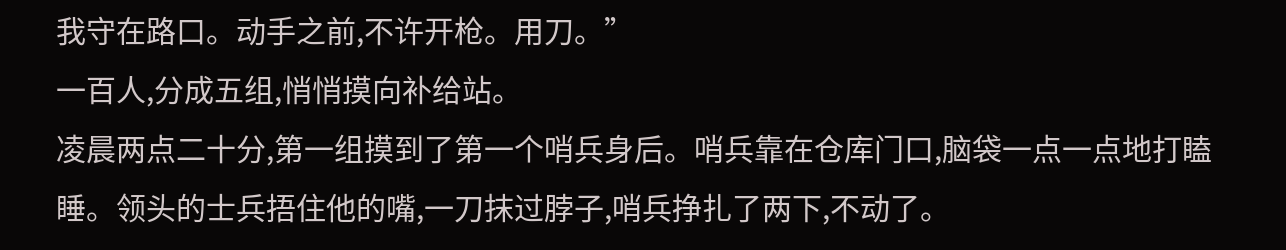我守在路口。动手之前,不许开枪。用刀。”
一百人,分成五组,悄悄摸向补给站。
凌晨两点二十分,第一组摸到了第一个哨兵身后。哨兵靠在仓库门口,脑袋一点一点地打瞌睡。领头的士兵捂住他的嘴,一刀抹过脖子,哨兵挣扎了两下,不动了。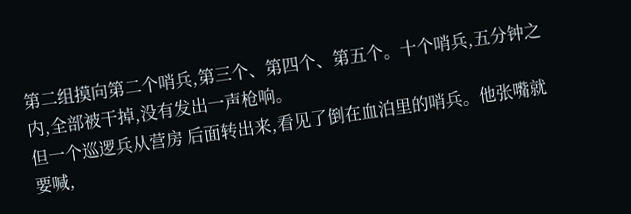第二组摸向第二个哨兵,第三个、第四个、第五个。十个哨兵,五分钟之内,全部被干掉,没有发出一声枪响。
但一个巡逻兵从营房 后面转出来,看见了倒在血泊里的哨兵。他张嘴就要喊,